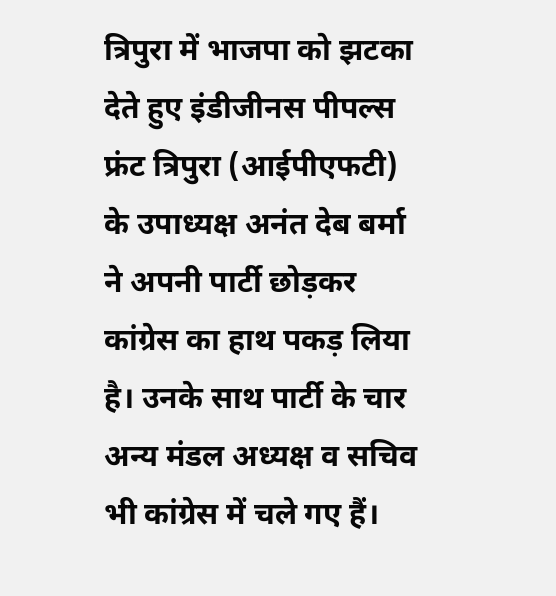त्रिपुरा में भाजपा को झटका देते हुए इंडीजीनस पीपल्स फ्रंट त्रिपुरा (आईपीएफटी) के उपाध्यक्ष अनंत देब बर्मा ने अपनी पार्टी छोड़कर कांग्रेस का हाथ पकड़ लिया है। उनके साथ पार्टी के चार अन्य मंडल अध्यक्ष व सचिव भी कांग्रेस में चले गए हैं।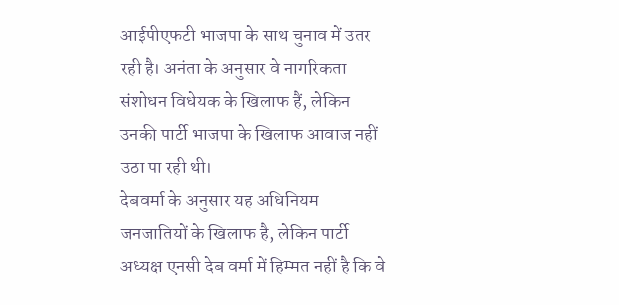आईपीएफटी भाजपा के साथ चुनाव में उतर रही है। अनंता के अनुसार वे नागरिकता संशोधन विधेयक के खिलाफ हैं, लेकिन उनकी पार्टी भाजपा के खिलाफ आवाज नहीं उठा पा रही थी।
देबवर्मा के अनुसार यह अधिनियम जनजातियों के खिलाफ है, लेकिन पार्टी अध्यक्ष एनसी देब वर्मा में हिम्मत नहीं है कि वे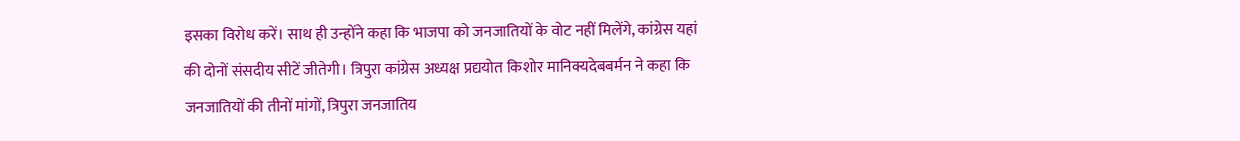इसका विरोध करें। साथ ही उन्होंने कहा कि भाजपा को जनजातियों के वोट नहीं मिलेंगे, कांग्रेस यहां की दोनों संसदीय सीटें जीतेगी। त्रिपुरा कांग्रेस अध्यक्ष प्रद्ययोत किशोर मानिक्यदेबबर्मन ने कहा कि जनजातियों की तीनों मांगों, त्रिपुरा जनजातिय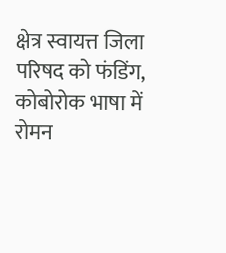क्षेत्र स्वायत्त जिला परिषद को फंडिंग, कोबोरोक भाषा में रोमन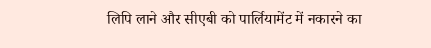लिपि लाने और सीएबी को पार्लियामेंट में नकारने का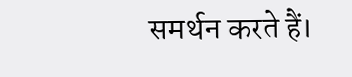समर्थन करते हैं।